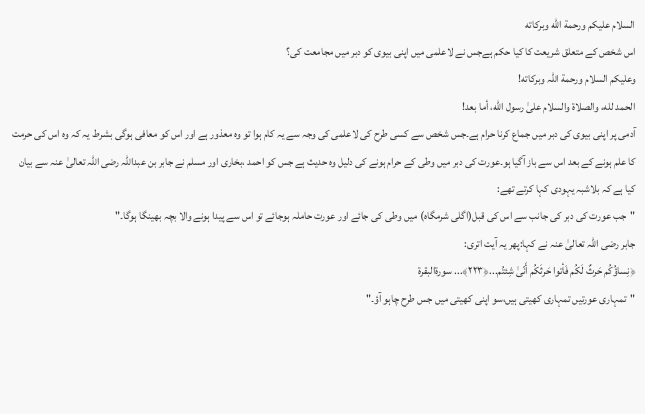السلام عليكم ورحمة الله وبركاته
اس شخص کے متعلق شریعت کا کیا حکم ہےجس نے لاعلمی میں اپنی بیوی کو دبر میں مجامعت کی؟
وعلیکم السلام ورحمة اللہ وبرکاته!
الحمد لله، والصلاة والسلام علىٰ رسول الله، أما بعد!
آدمی پر اپنی بیوی کی دبر میں جماع کرنا حرام ہے۔جس شخص سے کسی طرح کی لاعلمی کی وجہ سے یہ کام ہوا تو وہ معذور ہے اور اس کو معافی ہوگی بشرط یہ کہ وہ اس کی حرمت کا علم ہونے کے بعد اس سے باز آگیا ہو۔عورت کی دبر میں وطی کے حرام ہونے کی دلیل وہ حدیث ہے جس کو احمد ،بخاری اور مسلم نے جابر بن عبداللہ رضی اللہ تعالیٰ عنہ سے بیان کیا ہے کہ بلاشبہ یہودی کہا کرتے تھے:
"جب عورت کی دبر کی جانب سے اس کی قبل(اگلی شرمگاہ) میں وطی کی جائے اور عورت حاملہ ہوجائے تو اس سے پیدا ہونے والا بچہ بھینگا ہوگا۔"
جابر رضی اللہ تعالیٰ عنہ نے کہا:پھر یہ آیت اتری:
﴿نِساؤُكُم حَرثٌ لَكُم فَأتوا حَرثَكُم أَنّىٰ شِئتُم...﴿٢٢٣﴾... سورةالبقرة
"تمہاری عورتیں تمہاری کھیتی ہیں،سو اپنی کھیتی میں جس طرح چاہو آؤ۔"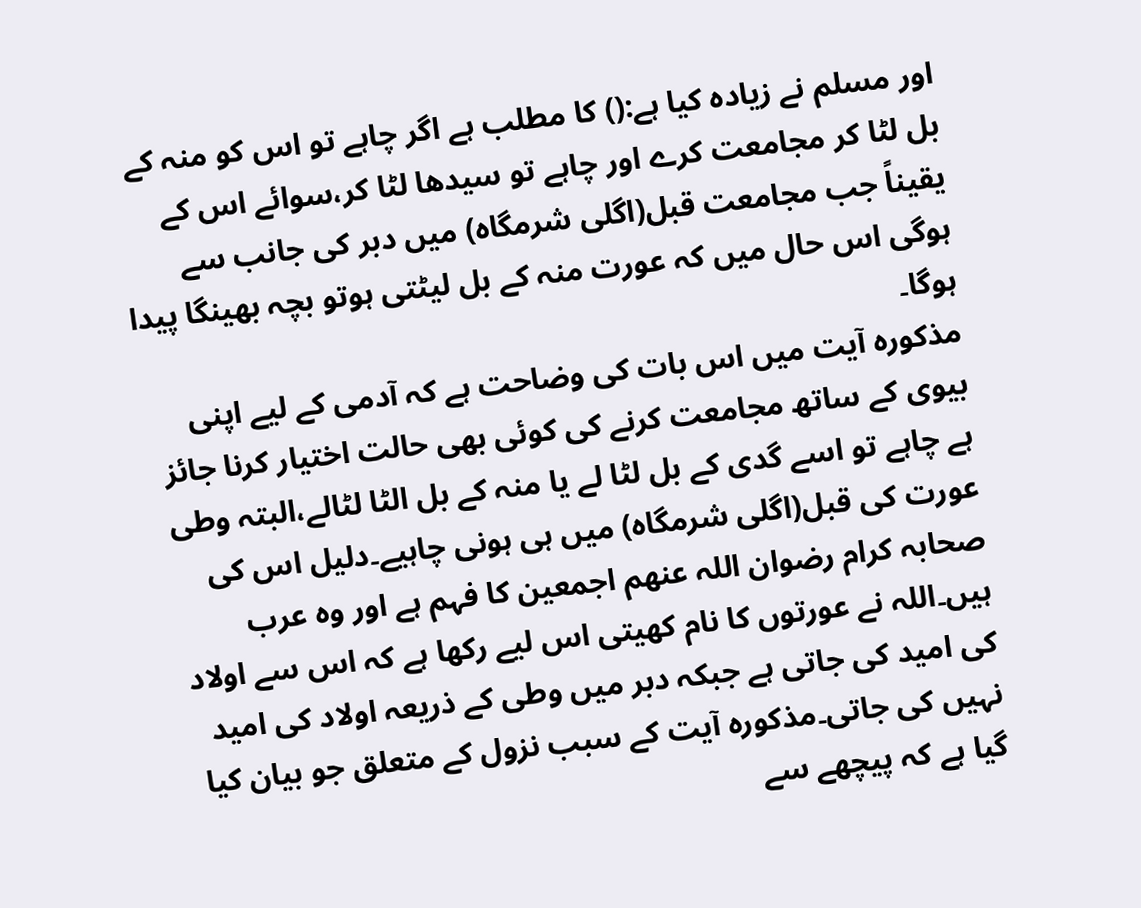اور مسلم نے زیادہ کیا ہے:() کا مطلب ہے اگر چاہے تو اس کو منہ کے بل لٹا کر مجامعت کرے اور چاہے تو سیدھا لٹا کر،سوائے اس کے یقیناً جب مجامعت قبل(اگلی شرمگاہ) میں دبر کی جانب سے ہوگی اس حال میں کہ عورت منہ کے بل لیٹتی ہوتو بچہ بھینگا پیدا ہوگا۔
مذکورہ آیت میں اس بات کی وضاحت ہے کہ آدمی کے لیے اپنی بیوی کے ساتھ مجامعت کرنے کی کوئی بھی حالت اختیار کرنا جائز ہے چاہے تو اسے گدی کے بل لٹا لے یا منہ کے بل الٹا لٹالے،البتہ وطی عورت کی قبل(اگلی شرمگاہ) میں ہی ہونی چاہیے۔دلیل اس کی صحابہ کرام رضوان اللہ عنھم اجمعین کا فہم ہے اور وہ عرب ہیں۔اللہ نے عورتوں کا نام کھیتی اس لیے رکھا ہے کہ اس سے اولاد کی امید کی جاتی ہے جبکہ دبر میں وطی کے ذریعہ اولاد کی امید نہیں کی جاتی۔مذکورہ آیت کے سبب نزول کے متعلق جو بیان کیا گیا ہے کہ پیچھے سے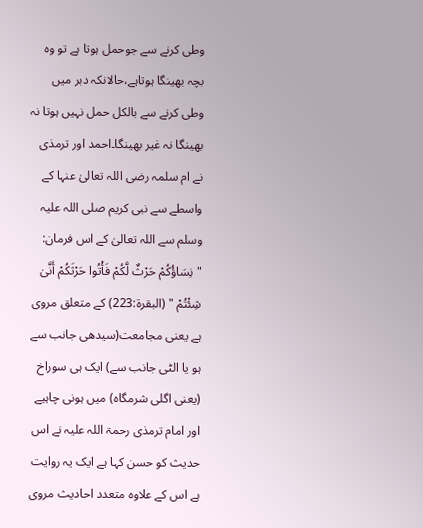وطی کرنے سے جوحمل ہوتا ہے تو وہ بچہ بھینگا ہوتاہے،حالانکہ دبر میں وطی کرنے سے بالکل حمل نہیں ہوتا نہ بھینگا نہ غیر بھینگا۔احمد اور ترمذی نے ام سلمہ رضی اللہ تعالیٰ عنہا کے واسطے سے نبی کریم صلی اللہ علیہ وسلم سے اللہ تعالیٰ کے اس فرمان: "نِسَاؤُكُمْ حَرْثٌ لَّكُمْ فَأْتُوا حَرْثَكُمْ أَنَّىٰ شِئْتُمْ " (البقرۃ:223) کے متعلق مروی ہے یعنی مجامعت(سیدھی جانب سے ہو یا الٹی جانب سے) ایک ہی سوراخ (یعنی اگلی شرمگاہ) میں ہونی چاہیے اور امام ترمذی رحمۃ اللہ علیہ نے اس حدیث کو حسن کہا ہے ایک یہ روایت ہے اس کے علاوہ متعدد احادیث مروی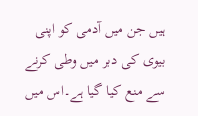ہیں جن میں آدمی کو اپنی بیوی کی دبر میں وطی کرنے سے منع کیا گیا ہے۔اس میں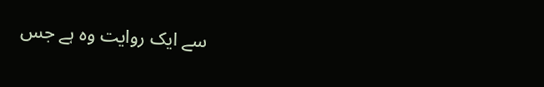سے ایک روایت وہ ہے جس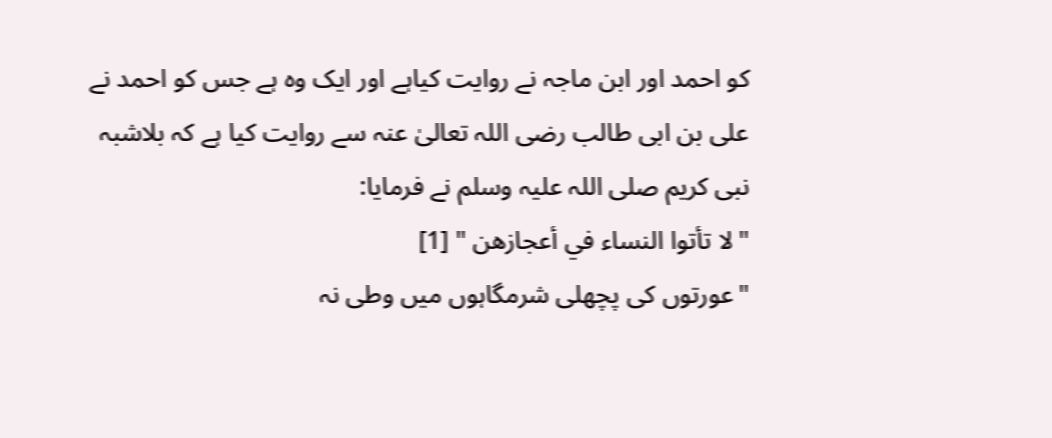کو احمد اور ابن ماجہ نے روایت کیاہے اور ایک وہ ہے جس کو احمد نے علی بن ابی طالب رضی اللہ تعالیٰ عنہ سے روایت کیا ہے کہ بلاشبہ نبی کریم صلی اللہ علیہ وسلم نے فرمایا:
"لا تأتوا النساء في أعجازهن " [1]
"عورتوں کی پچھلی شرمگاہوں میں وطی نہ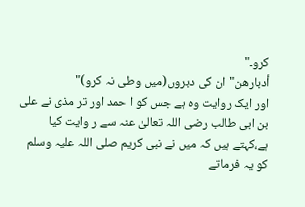کرو۔"
أدبارهن"ان کی دبروں(میں وطی نہ کرو)"
اور ایک روایت وہ ہے جس کو ا حمد اور تر مذی نے علی بن ابی طالب رضی اللہ تعالیٰ عنہ سے ر وایت کیا ہے،کہتے ہیں کہ میں نے نبی کریم صلی اللہ علیہ وسلم کو یہ فرماتے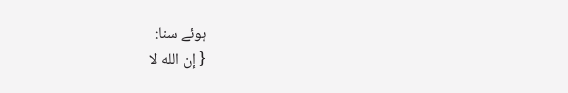ہوئے سنا:
{ إن الله لا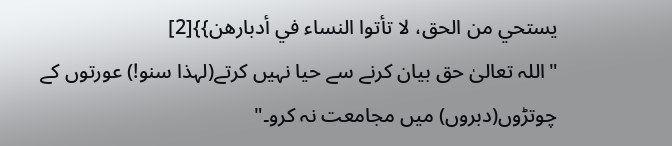يستحي من الحق، لا تأتوا النساء في أدبارهن}}[2]
"اللہ تعالیٰ حق بیان کرنے سے حیا نہیں کرتے(لہذا سنو!) عورتوں کے چوتڑوں(دبروں) میں مجامعت نہ کرو۔"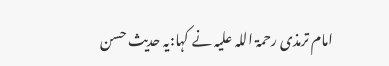امام ترمذی رحمۃ اللہ علیہ نے کہا:یہ حدیث حسن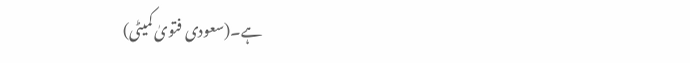ہے۔(سعودی فتویٰ کمیٹی)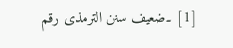[1] ۔ضعیف سنن الترمذی رقم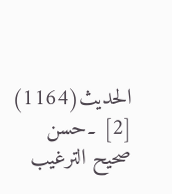الحدیث(1164)
[2] ۔حسن صحیح الترغیب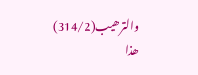والترھیب(314/2)
ھذا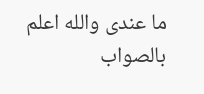ما عندی والله اعلم بالصواب